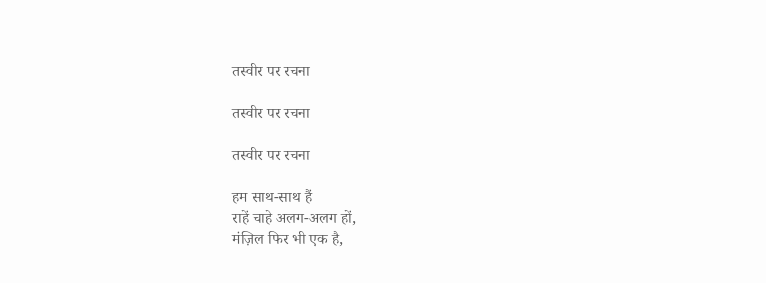तस्वीर पर रचना

तस्वीर पर रचना

तस्वीर पर रचना

हम साथ-साथ हैं
राहें चाहे अलग-अलग हों,
मंज़िल फिर भी एक है,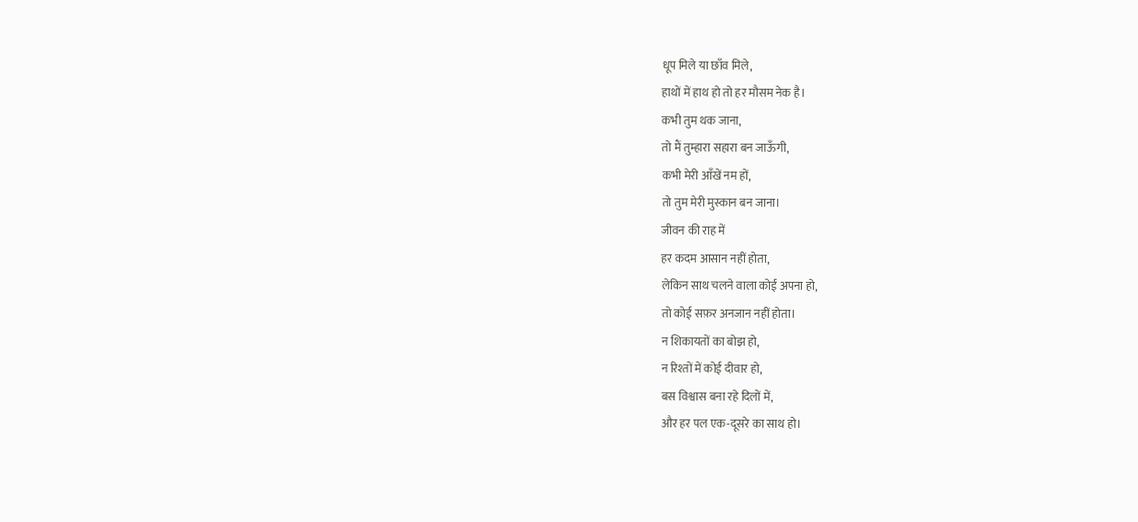धूप मिले या छाँव मिले,
हाथों में हाथ हो तो हर मौसम नेक है।
कभी तुम थक जाना,
तो मैं तुम्हारा सहारा बन जाऊँगी,
कभी मेरी आँखें नम हों,
तो तुम मेरी मुस्कान बन जाना।
जीवन की राह में
हर कदम आसान नहीं होता,
लेकिन साथ चलने वाला कोई अपना हो,
तो कोई सफ़र अनजान नहीं होता।
न शिकायतों का बोझ हो,
न रिश्तों में कोई दीवार हो,
बस विश्वास बना रहे दिलों में,
और हर पल एक-दूसरे का साथ हो।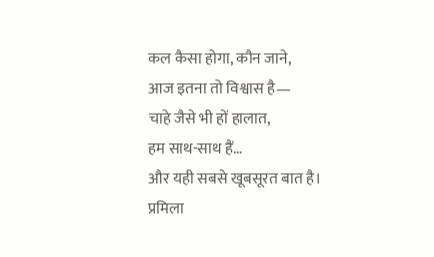कल कैसा होगा, कौन जाने,
आज इतना तो विश्वास है—
चाहे जैसे भी हों हालात,
हम साथ-साथ हैं…
और यही सबसे खूबसूरत बात है।
प्रमिला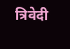त्रिवेदी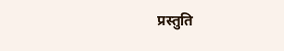प्रस्तुति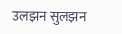उलझन सुलझन